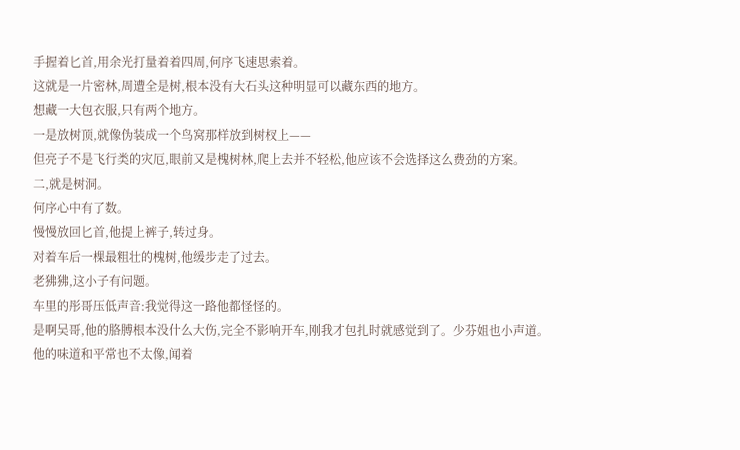手握着匕首,用余光打量着着四周,何序飞速思索着。
这就是一片密林,周遭全是树,根本没有大石头这种明显可以藏东西的地方。
想藏一大包衣服,只有两个地方。
一是放树顶,就像伪装成一个鸟窝那样放到树杈上——
但亮子不是飞行类的灾厄,眼前又是槐树林,爬上去并不轻松,他应该不会选择这么费劲的方案。
二,就是树洞。
何序心中有了数。
慢慢放回匕首,他提上裤子,转过身。
对着车后一棵最粗壮的槐树,他缓步走了过去。
老狒狒,这小子有问题。
车里的彤哥压低声音:我觉得这一路他都怪怪的。
是啊吴哥,他的胳膊根本没什么大伤,完全不影响开车,刚我才包扎时就感觉到了。少芬姐也小声道。
他的味道和平常也不太像,闻着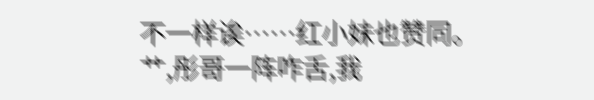不一样诶……红小妹也赞同。
艹,彤哥一阵咋舌,我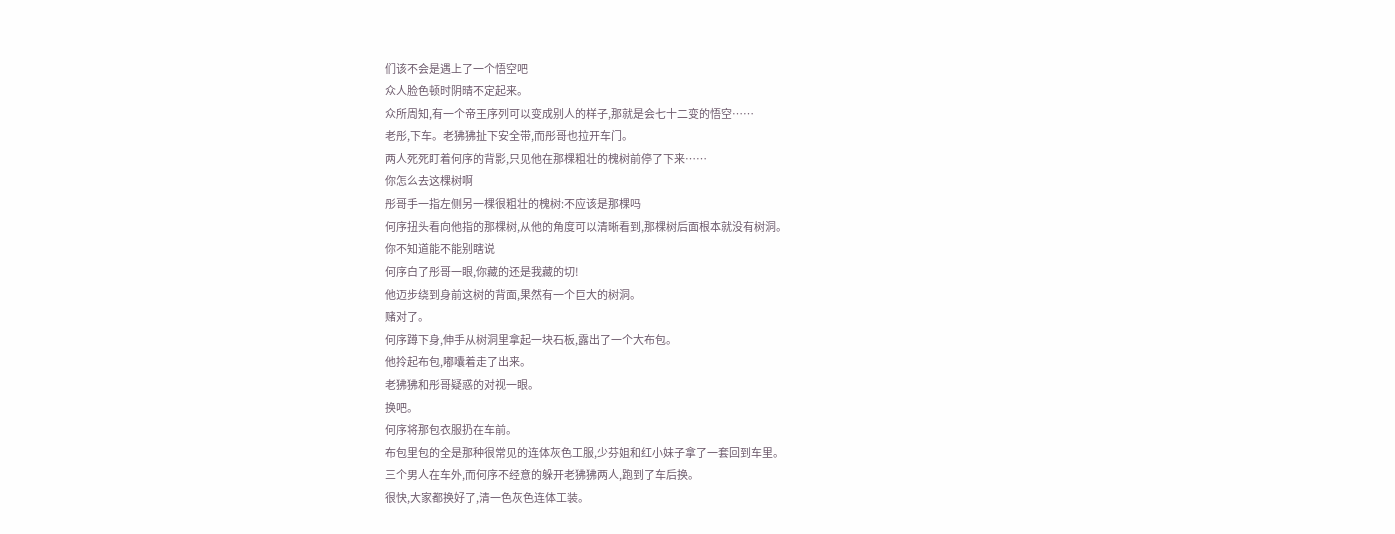们该不会是遇上了一个悟空吧
众人脸色顿时阴晴不定起来。
众所周知,有一个帝王序列可以变成别人的样子,那就是会七十二变的悟空……
老彤,下车。老狒狒扯下安全带,而彤哥也拉开车门。
两人死死盯着何序的背影,只见他在那棵粗壮的槐树前停了下来……
你怎么去这棵树啊
彤哥手一指左侧另一棵很粗壮的槐树:不应该是那棵吗
何序扭头看向他指的那棵树,从他的角度可以清晰看到,那棵树后面根本就没有树洞。
你不知道能不能别瞎说
何序白了彤哥一眼,你藏的还是我藏的切!
他迈步绕到身前这树的背面,果然有一个巨大的树洞。
赌对了。
何序蹲下身,伸手从树洞里拿起一块石板,露出了一个大布包。
他拎起布包,嘟囔着走了出来。
老狒狒和彤哥疑惑的对视一眼。
换吧。
何序将那包衣服扔在车前。
布包里包的全是那种很常见的连体灰色工服,少芬姐和红小妹子拿了一套回到车里。
三个男人在车外,而何序不经意的躲开老狒狒两人,跑到了车后换。
很快,大家都换好了,清一色灰色连体工装。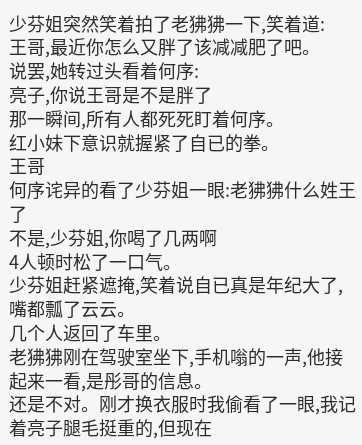少芬姐突然笑着拍了老狒狒一下,笑着道:
王哥,最近你怎么又胖了该减减肥了吧。
说罢,她转过头看着何序:
亮子,你说王哥是不是胖了
那一瞬间,所有人都死死盯着何序。
红小妹下意识就握紧了自已的拳。
王哥
何序诧异的看了少芬姐一眼:老狒狒什么姓王了
不是,少芬姐,你喝了几两啊
4人顿时松了一口气。
少芬姐赶紧遮掩,笑着说自已真是年纪大了,嘴都瓢了云云。
几个人返回了车里。
老狒狒刚在驾驶室坐下,手机嗡的一声,他接起来一看,是彤哥的信息。
还是不对。刚才换衣服时我偷看了一眼,我记着亮子腿毛挺重的,但现在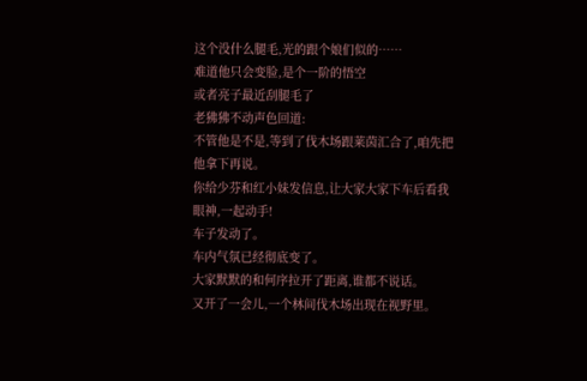这个没什么腿毛,光的跟个娘们似的……
难道他只会变脸,是个一阶的悟空
或者亮子最近刮腿毛了
老狒狒不动声色回道:
不管他是不是,等到了伐木场跟莱茵汇合了,咱先把他拿下再说。
你给少芬和红小妹发信息,让大家大家下车后看我眼神,一起动手!
车子发动了。
车内气氛已经彻底变了。
大家默默的和何序拉开了距离,谁都不说话。
又开了一会儿,一个林间伐木场出现在视野里。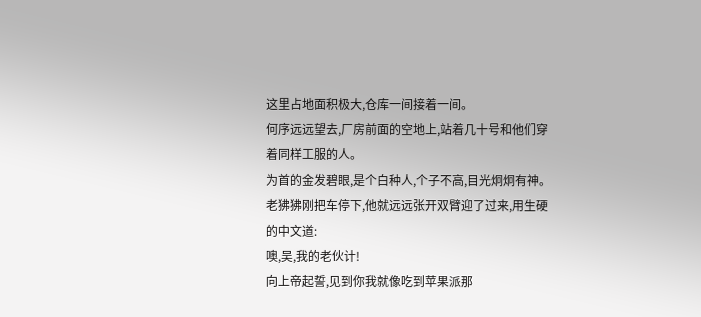这里占地面积极大,仓库一间接着一间。
何序远远望去,厂房前面的空地上,站着几十号和他们穿着同样工服的人。
为首的金发碧眼,是个白种人,个子不高,目光炯炯有神。
老狒狒刚把车停下,他就远远张开双臂迎了过来,用生硬的中文道:
噢,吴,我的老伙计!
向上帝起誓,见到你我就像吃到苹果派那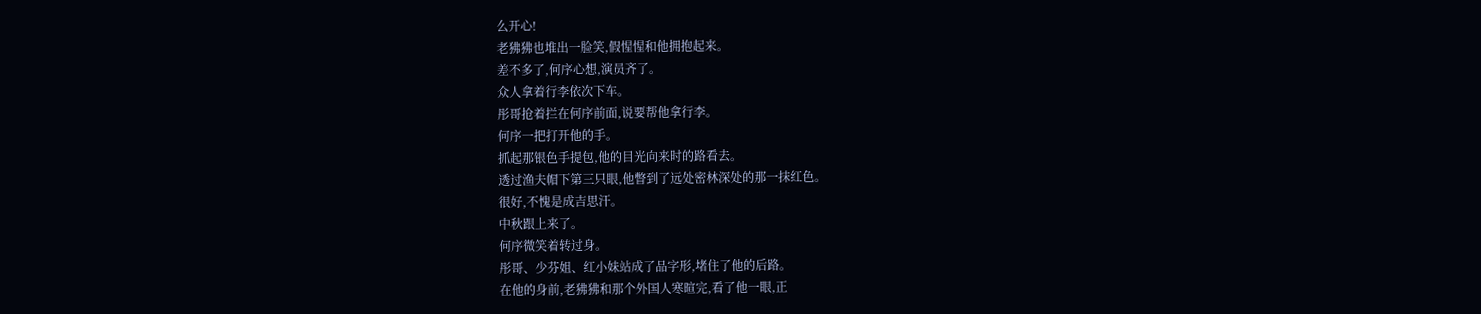么开心!
老狒狒也堆出一脸笑,假惺惺和他拥抱起来。
差不多了,何序心想,演员齐了。
众人拿着行李依次下车。
彤哥抢着拦在何序前面,说要帮他拿行李。
何序一把打开他的手。
抓起那银色手提包,他的目光向来时的路看去。
透过渔夫帽下第三只眼,他瞥到了远处密林深处的那一抹红色。
很好,不愧是成吉思汗。
中秋跟上来了。
何序微笑着转过身。
彤哥、少芬姐、红小妹站成了品字形,堵住了他的后路。
在他的身前,老狒狒和那个外国人寒暄完,看了他一眼,正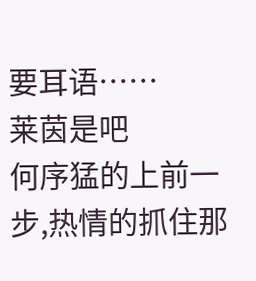要耳语……
莱茵是吧
何序猛的上前一步,热情的抓住那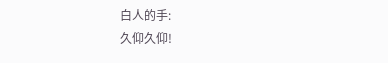白人的手:
久仰久仰!